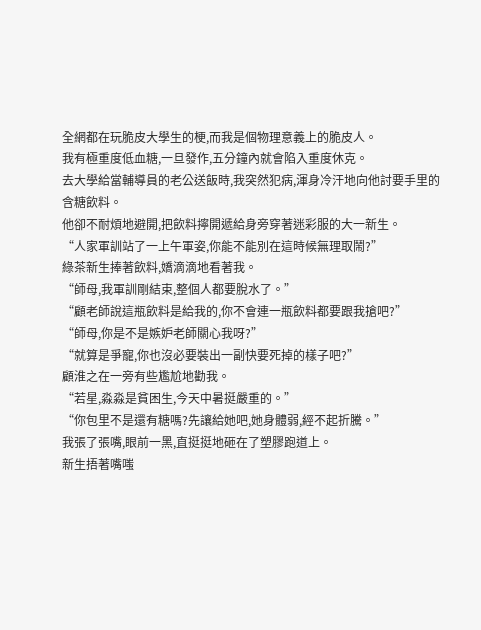全網都在玩脆皮大學生的梗,而我是個物理意義上的脆皮人。
我有極重度低血糖,一旦發作,五分鐘內就會陷入重度休克。
去大學給當輔導員的老公送飯時,我突然犯病,渾身冷汗地向他討要手里的含糖飲料。
他卻不耐煩地避開,把飲料擰開遞給身旁穿著迷彩服的大一新生。
“人家軍訓站了一上午軍姿,你能不能別在這時候無理取鬧?”
綠茶新生捧著飲料,嬌滴滴地看著我。
“師母,我軍訓剛結束,整個人都要脫水了。”
“顧老師說這瓶飲料是給我的,你不會連一瓶飲料都要跟我搶吧?”
“師母,你是不是嫉妒老師關心我呀?”
“就算是爭寵,你也沒必要裝出一副快要死掉的樣子吧?”
顧淮之在一旁有些尷尬地勸我。
“若星,淼淼是貧困生,今天中暑挺嚴重的。”
“你包里不是還有糖嗎?先讓給她吧,她身體弱,經不起折騰。”
我張了張嘴,眼前一黑,直挺挺地砸在了塑膠跑道上。
新生捂著嘴嗤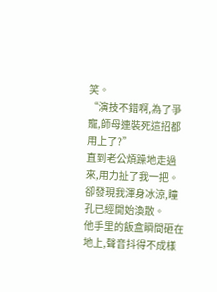笑。
“演技不錯啊,為了爭寵,師母連裝死這招都用上了?”
直到老公煩躁地走過來,用力扯了我一把。
卻發現我渾身冰涼,瞳孔已經開始渙散。
他手里的飯盒瞬間砸在地上,聲音抖得不成樣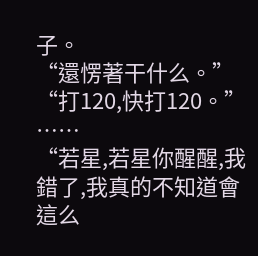子。
“還愣著干什么。”
“打120,快打120。”
……
“若星,若星你醒醒,我錯了,我真的不知道會這么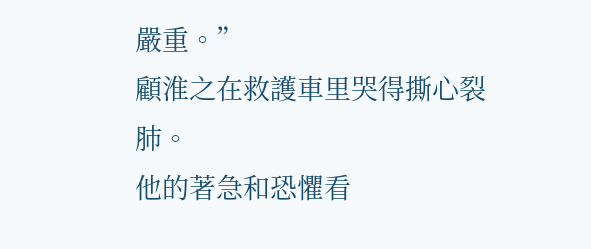嚴重。”
顧淮之在救護車里哭得撕心裂肺。
他的著急和恐懼看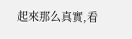起來那么真實,看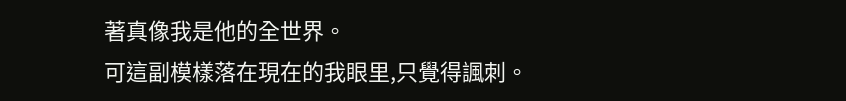著真像我是他的全世界。
可這副模樣落在現在的我眼里,只覺得諷刺。